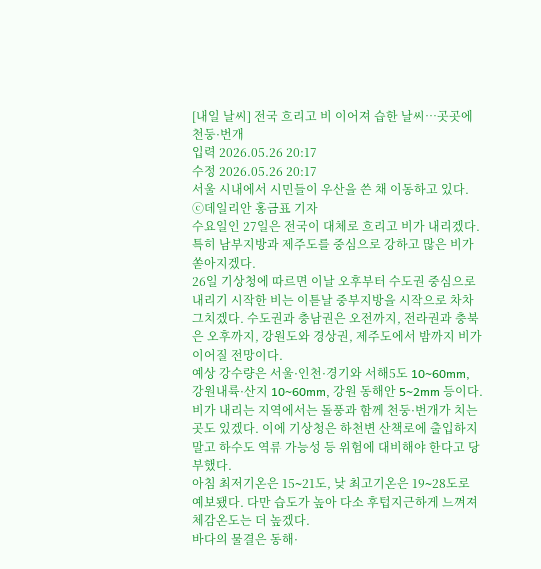[내일 날씨] 전국 흐리고 비 이어져 습한 날씨…곳곳에 천둥·번개
입력 2026.05.26 20:17
수정 2026.05.26 20:17
서울 시내에서 시민들이 우산을 쓴 채 이동하고 있다. ⓒ데일리안 홍금표 기자
수요일인 27일은 전국이 대체로 흐리고 비가 내리겠다. 특히 남부지방과 제주도를 중심으로 강하고 많은 비가 쏟아지겠다.
26일 기상청에 따르면 이날 오후부터 수도권 중심으로 내리기 시작한 비는 이튿날 중부지방을 시작으로 차차 그치겠다. 수도권과 충남권은 오전까지, 전라권과 충북은 오후까지, 강원도와 경상권, 제주도에서 밤까지 비가 이어질 전망이다.
예상 강수량은 서울·인천·경기와 서해5도 10∼60mm, 강원내륙·산지 10∼60mm, 강원 동해안 5∼2mm 등이다.
비가 내리는 지역에서는 돌풍과 함께 천둥·번개가 치는 곳도 있겠다. 이에 기상청은 하천변 산책로에 출입하지 말고 하수도 역류 가능성 등 위험에 대비해야 한다고 당부했다.
아침 최저기온은 15∼21도, 낮 최고기온은 19∼28도로 예보됐다. 다만 습도가 높아 다소 후텁지근하게 느껴져 체감온도는 더 높겠다.
바다의 물결은 동해·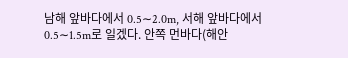남해 앞바다에서 0.5∼2.0m, 서해 앞바다에서 0.5∼1.5m로 일겠다. 안쪽 먼바다(해안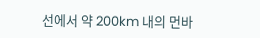선에서 약 200km 내의 먼바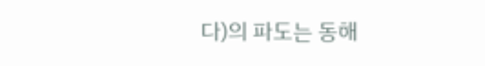다)의 파도는 동해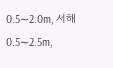0.5∼2.0m, 서해 0.5∼2.5m,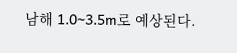남해 1.0∼3.5m로 예상된다.